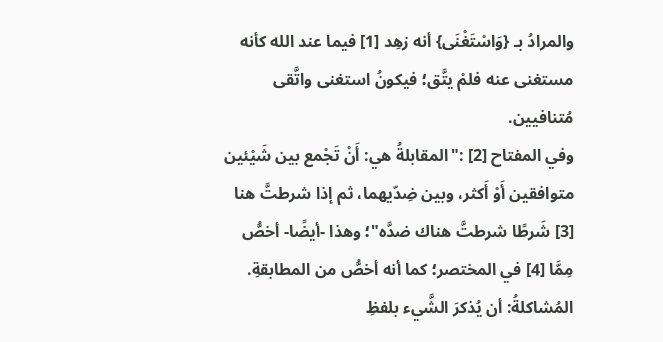والمرادُ بـ {وَاسْتَغْنَى} أنه زهِد [1] فيما عند الله كأنه مستغنى عنه فلمْ يتَّق؛ فيكونُ استغنى واتَّقى مُتنافيين.
وفي المفتاح [2] :"المقابلةُ هي: أَنْ تَجْمع بين شَيْئين متوافقين أَوْ أَكثر، وبين ضِدّيهما، ثم إذا شرطتَّ هنا [3] شَرطًا شرطتَّ هناك ضدَّه"؛ وهذا -أيضًا- أخصُّ مِمَّا [4] في المختصر؛ كما أنه أخصُّ من المطابقةِ.
المُشاكلةُ: أن يُذكرَ الشَّيء بلفظِ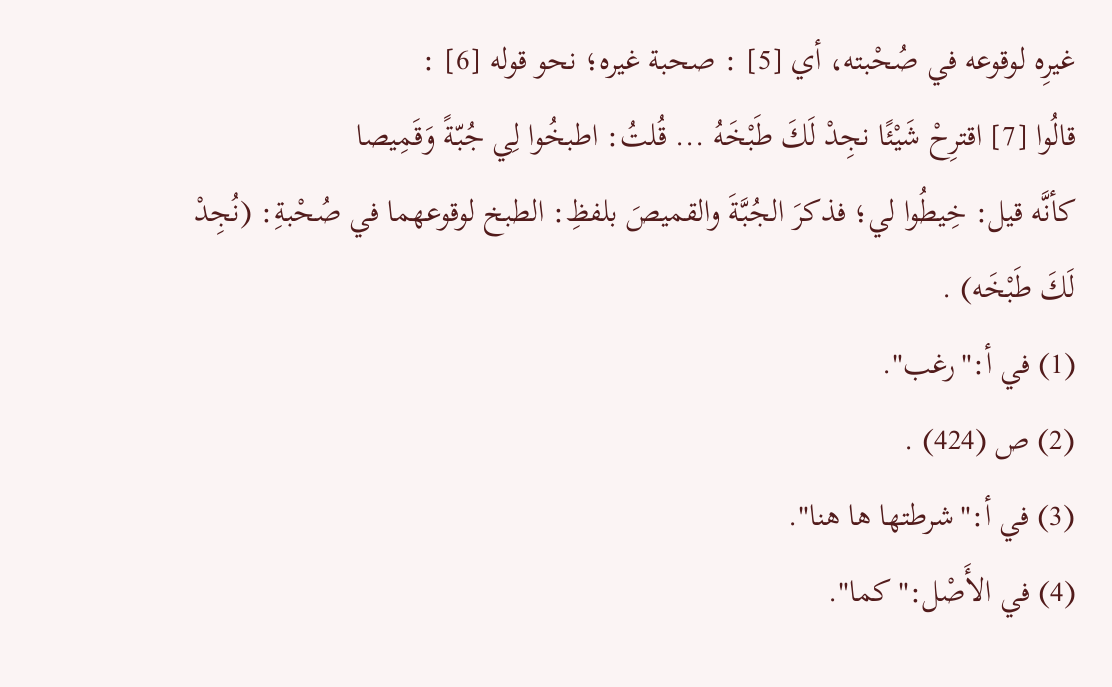غيرِه لوقوعه في صُحْبته، أي [5] : صحبة غيره؛ نحو قوله [6] :
قالُوا [7] اقترِحْ شَيْئًا نجِدْ لَكَ طَبْخَهُ ... قُلتُ: اطبخُوا لِي جُبّةً وَقَمِيصا
كأنَّه قيل: خِيطُوا لي؛ فذكرَ الجُبَّةَ والقميصَ بلفظِ: الطبخ لوقوعهما في صُحْبةِ: (نُجِدْ لَكَ طَبْخَه) .
(1) في أ:"رغب".
(2) ص (424) .
(3) في أ:"شرطتها ها هنا".
(4) في الأَصْل:"كما".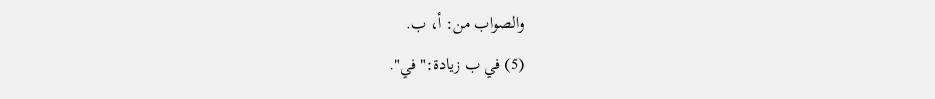والصواب من: أ، ب.
(5) في ب زيادة:"في".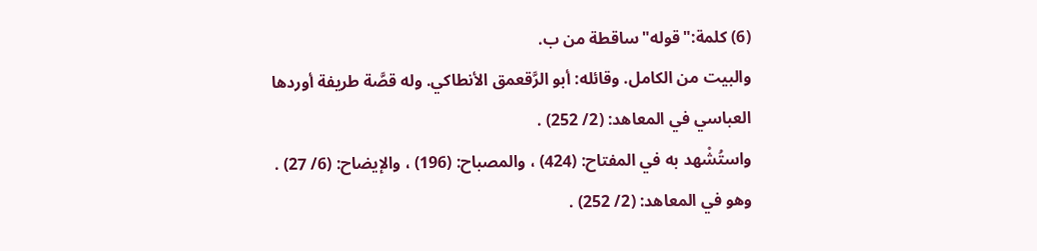(6) كلمة:"قوله"ساقطة من ب.
والبيت من الكامل. وقائله: أبو الرَّقعمق الأنطاكي. وله قصَّة طريفة أوردها العباسي في المعاهد: (2/ 252) .
واستُشْهد به في المفتاح: (424) ، والمصباح: (196) ، والإيضاح: (6/ 27) .
وهو في المعاهد: (2/ 252) .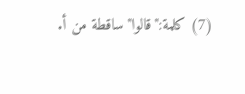(7) كلمة:"قالوا"ساقطة من أ.